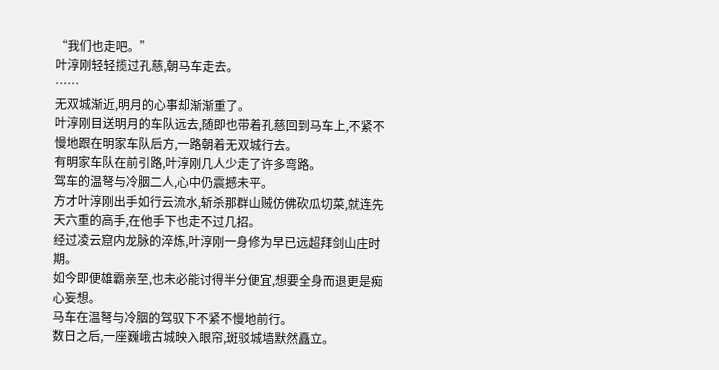“我们也走吧。”
叶淳刚轻轻揽过孔慈,朝马车走去。
……
无双城渐近,明月的心事却渐渐重了。
叶淳刚目送明月的车队远去,随即也带着孔慈回到马车上,不紧不慢地跟在明家车队后方,一路朝着无双城行去。
有明家车队在前引路,叶淳刚几人少走了许多弯路。
驾车的温弩与冷胭二人,心中仍震撼未平。
方才叶淳刚出手如行云流水,斩杀那群山贼仿佛砍瓜切菜,就连先天六重的高手,在他手下也走不过几招。
经过凌云窟内龙脉的淬炼,叶淳刚一身修为早已远超拜剑山庄时期。
如今即便雄霸亲至,也未必能讨得半分便宜,想要全身而退更是痴心妄想。
马车在温弩与冷胭的驾驭下不紧不慢地前行。
数日之后,一座巍峨古城映入眼帘,斑驳城墙默然矗立。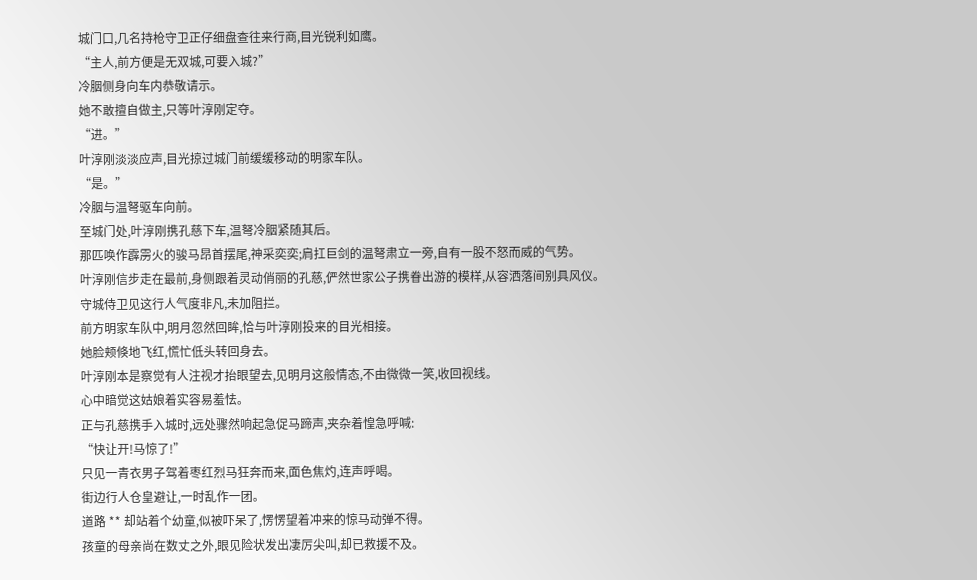城门口,几名持枪守卫正仔细盘查往来行商,目光锐利如鹰。
“主人,前方便是无双城,可要入城?”
冷胭侧身向车内恭敬请示。
她不敢擅自做主,只等叶淳刚定夺。
“进。”
叶淳刚淡淡应声,目光掠过城门前缓缓移动的明家车队。
“是。”
冷胭与温弩驱车向前。
至城门处,叶淳刚携孔慈下车,温弩冷胭紧随其后。
那匹唤作霹雳火的骏马昂首摆尾,神采奕奕;肩扛巨剑的温弩肃立一旁,自有一股不怒而威的气势。
叶淳刚信步走在最前,身侧跟着灵动俏丽的孔慈,俨然世家公子携眷出游的模样,从容洒落间别具风仪。
守城侍卫见这行人气度非凡,未加阻拦。
前方明家车队中,明月忽然回眸,恰与叶淳刚投来的目光相接。
她脸颊倏地飞红,慌忙低头转回身去。
叶淳刚本是察觉有人注视才抬眼望去,见明月这般情态,不由微微一笑,收回视线。
心中暗觉这姑娘着实容易羞怯。
正与孔慈携手入城时,远处骤然响起急促马蹄声,夹杂着惶急呼喊:
“快让开!马惊了!”
只见一青衣男子驾着枣红烈马狂奔而来,面色焦灼,连声呼喝。
街边行人仓皇避让,一时乱作一团。
道路 ** 却站着个幼童,似被吓呆了,愣愣望着冲来的惊马动弹不得。
孩童的母亲尚在数丈之外,眼见险状发出凄厉尖叫,却已救援不及。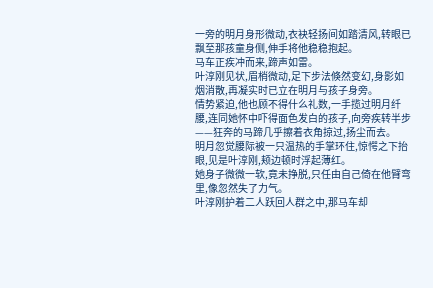一旁的明月身形微动,衣袂轻扬间如踏清风,转眼已飘至那孩童身侧,伸手将他稳稳抱起。
马车正疾冲而来,蹄声如雷。
叶淳刚见状,眉梢微动,足下步法倏然变幻,身影如烟消散,再凝实时已立在明月与孩子身旁。
情势紧迫,他也顾不得什么礼数,一手揽过明月纤腰,连同她怀中吓得面色发白的孩子,向旁疾转半步——狂奔的马蹄几乎擦着衣角掠过,扬尘而去。
明月忽觉腰际被一只温热的手掌环住,惊愕之下抬眼,见是叶淳刚,颊边顿时浮起薄红。
她身子微微一软,竟未挣脱,只任由自己倚在他臂弯里,像忽然失了力气。
叶淳刚护着二人跃回人群之中,那马车却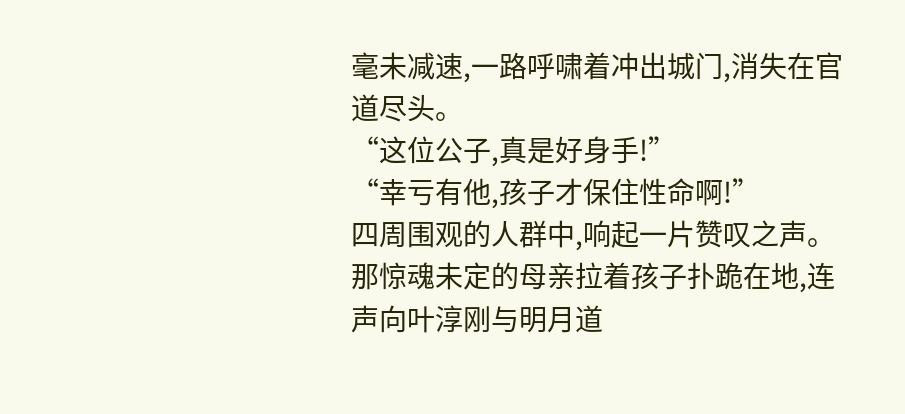毫未减速,一路呼啸着冲出城门,消失在官道尽头。
“这位公子,真是好身手!”
“幸亏有他,孩子才保住性命啊!”
四周围观的人群中,响起一片赞叹之声。
那惊魂未定的母亲拉着孩子扑跪在地,连声向叶淳刚与明月道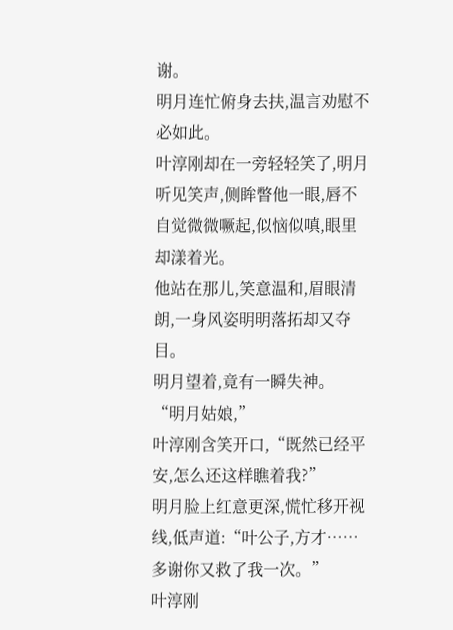谢。
明月连忙俯身去扶,温言劝慰不必如此。
叶淳刚却在一旁轻轻笑了,明月听见笑声,侧眸瞥他一眼,唇不自觉微微噘起,似恼似嗔,眼里却漾着光。
他站在那儿,笑意温和,眉眼清朗,一身风姿明明落拓却又夺目。
明月望着,竟有一瞬失神。
“明月姑娘,”
叶淳刚含笑开口,“既然已经平安,怎么还这样瞧着我?”
明月脸上红意更深,慌忙移开视线,低声道:“叶公子,方才……多谢你又救了我一次。”
叶淳刚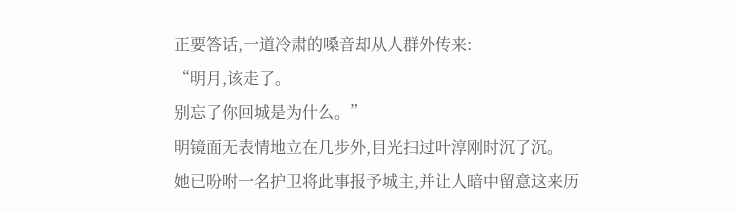正要答话,一道冷肃的嗓音却从人群外传来:
“明月,该走了。
别忘了你回城是为什么。”
明镜面无表情地立在几步外,目光扫过叶淳刚时沉了沉。
她已吩咐一名护卫将此事报予城主,并让人暗中留意这来历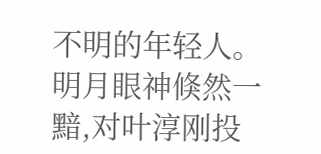不明的年轻人。
明月眼神倏然一黯,对叶淳刚投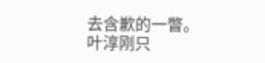去含歉的一瞥。
叶淳刚只